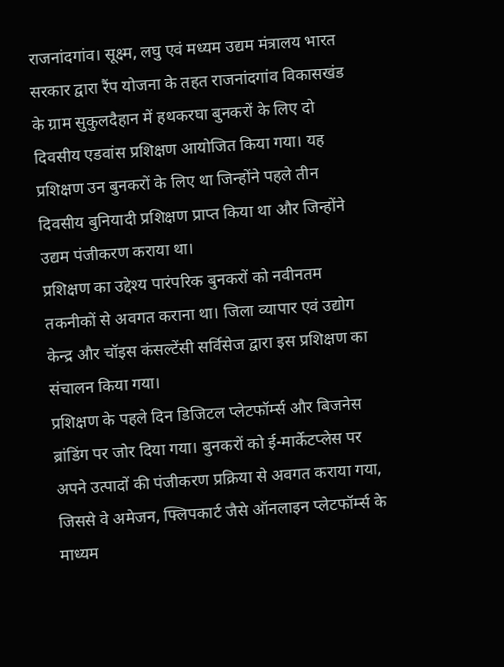राजनांदगांव। सूक्ष्म, लघु एवं मध्यम उद्यम मंत्रालय भारत सरकार द्वारा रैंप योजना के तहत राजनांदगांव विकासखंड के ग्राम सुकुलदैहान में हथकरघा बुनकरों के लिए दो दिवसीय एडवांस प्रशिक्षण आयोजित किया गया। यह प्रशिक्षण उन बुनकरों के लिए था जिन्होंने पहले तीन दिवसीय बुनियादी प्रशिक्षण प्राप्त किया था और जिन्होंने उद्यम पंजीकरण कराया था।
प्रशिक्षण का उद्देश्य पारंपरिक बुनकरों को नवीनतम तकनीकों से अवगत कराना था। जिला व्यापार एवं उद्योग केन्द्र और चॉइस कंसल्टेंसी सर्विसेज द्वारा इस प्रशिक्षण का संचालन किया गया।
प्रशिक्षण के पहले दिन डिजिटल प्लेटफॉर्म्स और बिजनेस ब्रांडिंग पर जोर दिया गया। बुनकरों को ई-मार्केटप्लेस पर अपने उत्पादों की पंजीकरण प्रक्रिया से अवगत कराया गया, जिससे वे अमेजन, फ्लिपकार्ट जैसे ऑनलाइन प्लेटफॉर्म्स के माध्यम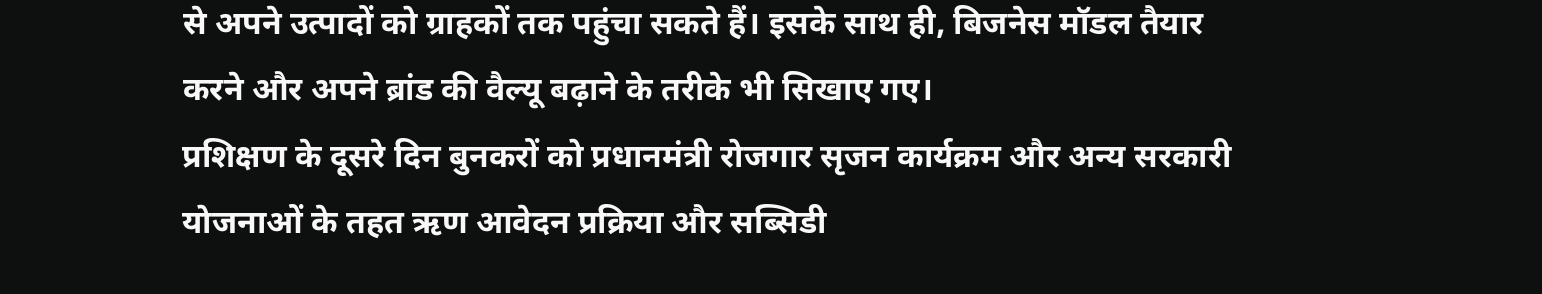से अपने उत्पादों को ग्राहकों तक पहुंचा सकते हैं। इसके साथ ही, बिजनेस मॉडल तैयार करने और अपने ब्रांड की वैल्यू बढ़ाने के तरीके भी सिखाए गए।
प्रशिक्षण के दूसरे दिन बुनकरों को प्रधानमंत्री रोजगार सृजन कार्यक्रम और अन्य सरकारी योजनाओं के तहत ऋण आवेदन प्रक्रिया और सब्सिडी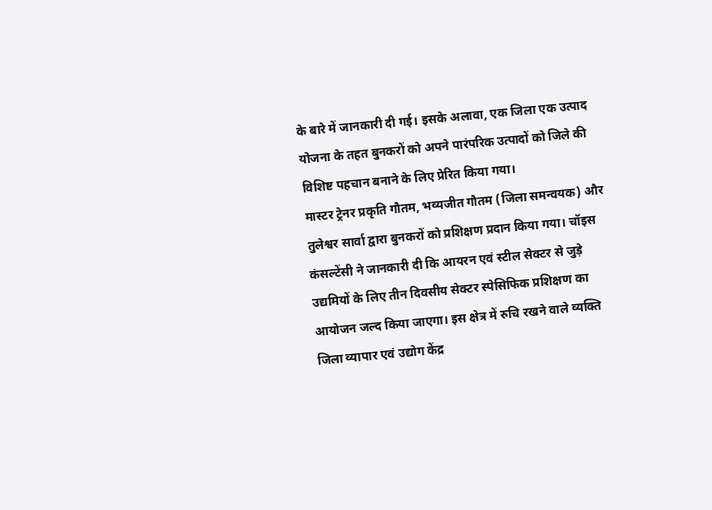के बारे में जानकारी दी गई। इसके अलावा, एक जिला एक उत्पाद योजना के तहत बुनकरों को अपने पारंपरिक उत्पादों को जिले की विशिष्ट पहचान बनाने के लिए प्रेरित किया गया।
मास्टर ट्रेनर प्रकृति गौतम, भव्यजीत गौतम (जिला समन्वयक) और तुलेश्वर सार्वा द्वारा बुनकरों को प्रशिक्षण प्रदान किया गया। चॉइस कंसल्टेंसी ने जानकारी दी कि आयरन एवं स्टील सेक्टर से जुड़े उद्यमियों के लिए तीन दिवसीय सेक्टर स्पेसिफिक प्रशिक्षण का आयोजन जल्द किया जाएगा। इस क्षेत्र में रुचि रखने वाले व्यक्ति जिला व्यापार एवं उद्योग केंद्र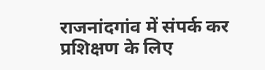राजनांदगांव में संपर्क कर प्रशिक्षण के लिए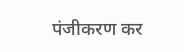पंजीकरण कर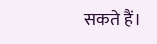सकते हैं।